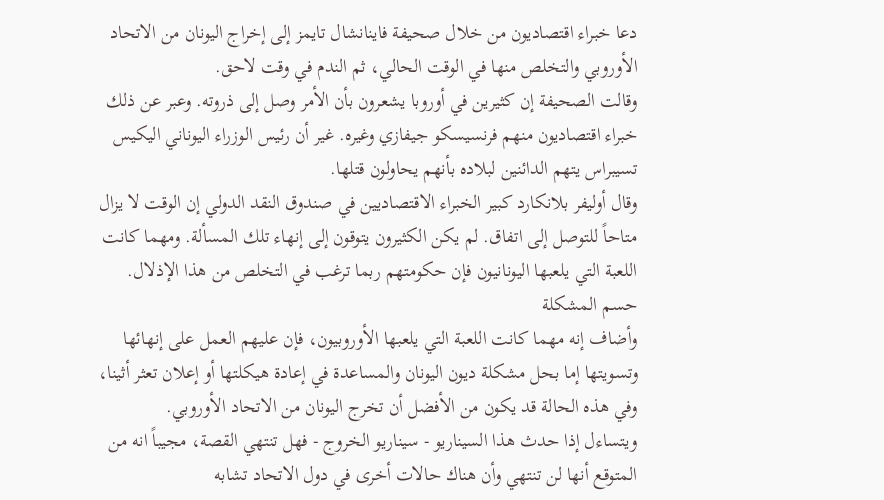دعا خبراء اقتصاديون من خلال صحيفة فاينانشال تايمز إلى إخراج اليونان من الاتحاد الأوروبي والتخلص منها في الوقت الحالي، ثم الندم في وقت لاحق.
وقالت الصحيفة إن كثيرين في أوروبا يشعرون بأن الأمر وصل إلى ذروته. وعبر عن ذلك خبراء اقتصاديون منهم فرنسيسكو جيفازي وغيره. غير أن رئيس الوزراء اليوناني اليكيس تسيبراس يتهم الدائنين لبلاده بأنهم يحاولون قتلها.
وقال أوليفر بلانكارد كبير الخبراء الاقتصاديين في صندوق النقد الدولي إن الوقت لا يزال متاحاً للتوصل إلى اتفاق. لم يكن الكثيرون يتوقون إلى إنهاء تلك المسألة. ومهما كانت اللعبة التي يلعبها اليونانيون فإن حكومتهم ربما ترغب في التخلص من هذا الإذلال.
حسم المشكلة
وأضاف إنه مهما كانت اللعبة التي يلعبها الأوروبيون، فإن عليهم العمل على إنهائها وتسويتها إما بحل مشكلة ديون اليونان والمساعدة في إعادة هيكلتها أو إعلان تعثر أثينا، وفي هذه الحالة قد يكون من الأفضل أن تخرج اليونان من الاتحاد الأوروبي.
ويتساءل إذا حدث هذا السيناريو - سيناريو الخروج - فهل تنتهي القصة، مجيباً انه من المتوقع أنها لن تنتهي وأن هناك حالات أخرى في دول الاتحاد تشابه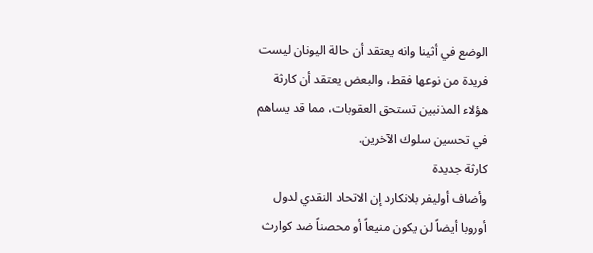الوضع في أثينا وانه يعتقد أن حالة اليونان ليست فريدة من نوعها فقط، والبعض يعتقد أن كارثة هؤلاء المذنبين تستحق العقوبات، مما قد يساهم في تحسين سلوك الآخرين.
كارثة جديدة
وأضاف أوليفر بلانكارد إن الاتحاد النقدي لدول أوروبا أيضاً لن يكون منيعاً أو محصناً ضد كوارث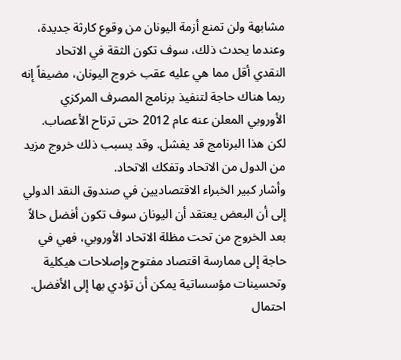مشابهة ولن تمنع أزمة اليونان من وقوع كارثة جديدة، وعندما يحدث ذلك، سوف تكون الثقة في الاتحاد النقدي أقل مما هي عليه عقب خروج اليونان، مضيفاً إنه ربما هناك حاجة لتنفيذ برنامج المصرف المركزي الأوروبي المعلن عنه عام 2012 حتى ترتاح الأعصاب. لكن هذا البرنامج قد يفشل. وقد يسبب ذلك خروج مزيد من الدول من الاتحاد وتفكك الاتحاد.
وأشار كبير الخبراء الاقتصاديين في صندوق النقد الدولي إلى أن البعض يعتقد أن اليونان سوف تكون أفضل حالاً بعد الخروج من تحت مظلة الاتحاد الأوروبي، فهي في حاجة إلى ممارسة اقتصاد مفتوح وإصلاحات هيكلية وتحسينات مؤسساتية يمكن أن تؤدي بها إلى الأفضل.
احتمال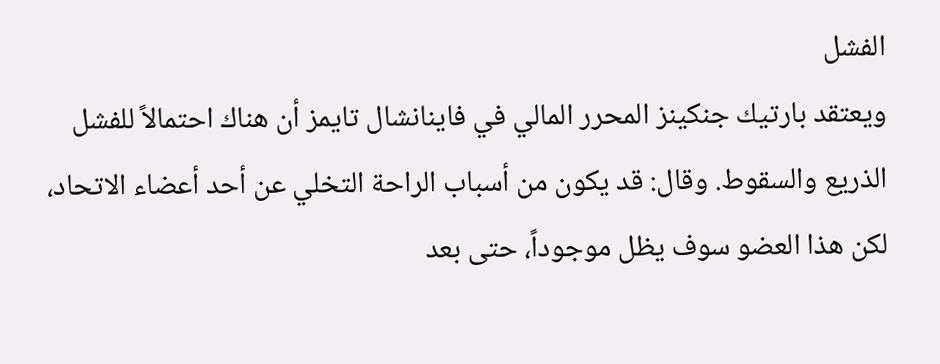الفشل
ويعتقد بارتيك جنكينز المحرر المالي في فاينانشال تايمز أن هناك احتمالاً للفشل الذريع والسقوط. وقال: قد يكون من أسباب الراحة التخلي عن أحد أعضاء الاتحاد، لكن هذا العضو سوف يظل موجوداً، حتى بعد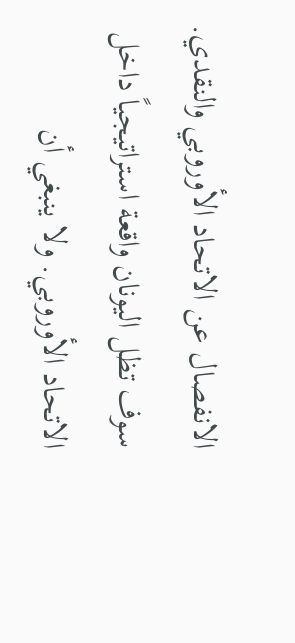الانفصال عن الاتحاد الأوروبي والنقدي.
سوف تظل اليونان واقعة استراتيجياً داخل الاتحاد الأوروبي. ولا ينبغي أن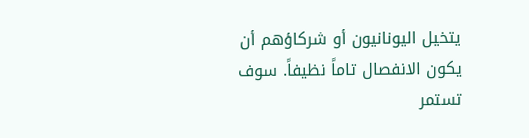يتخيل اليونانيون أو شركاؤهم أن يكون الانفصال تاماً نظيفاً. سوف تستمر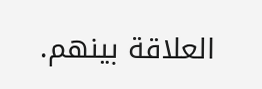العلاقة بينهم.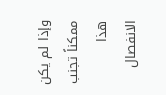وإذا لم يكن ممكناً تجنب هذا الانفصال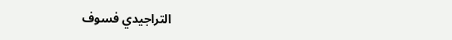التراجيدي فسوف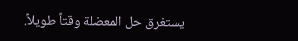يستغرق حل المعضلة وقتاً طويلاً.